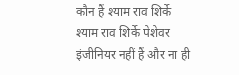कौन हैं श्याम राव शिर्के
श्याम राव शिर्के पेशेवर इंजीनियर नहीं हैं और ना ही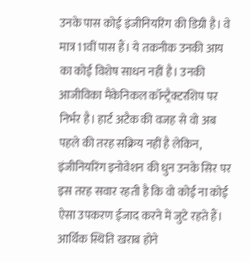उनके पास कोई इंजीनियरिंग की डिग्री है। वे मात्र 11वीं पास हैं। ये तकनीक उनकी आय का कोई विशेष साधन नहीं है। उनकी आजीविका मैकेनिकल कॉन्ट्रैक्टरशिप पर निर्भर है। हार्ट अटैक की वजह से वो अब पहले की तरह सक्रिय नहीं है लेकिन, इंजीनियरिंग इनोवेशन की धुन उनके सिर पर इस तरह सवार रहती है कि वो कोई ना कोई ऐसा उपकरण ईजाद करने में जुटे रहते हैं। आर्थिक स्थिति खराब होने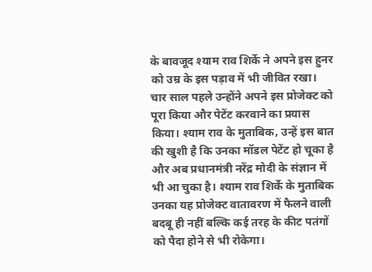के बावजूद श्याम राव शिर्के ने अपने इस हुनर को उम्र के इस पड़ाव में भी जीवित रखा।
चार साल पहले उन्होंने अपने इस प्रोजेक्ट को पूरा किया और पेटेंट करवाने का प्रयास किया। श्याम राव के मुताबिक, उन्हें इस बात की खुशी है कि उनका मॉडल पेटेंट हो चूका है और अब प्रधानमंत्री नरेंद्र मोदी के संज्ञान में भी आ चुका है। श्याम राव शिर्के के मुताबिक उनका यह प्रोजेक्ट वातावरण में फैलने वाली बदबू ही नहीं बल्कि कई तरह के कीट पतंगों को पैदा होने से भी रोकेगा।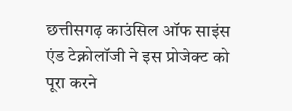छत्तीसगढ़ काउंसिल ऑफ साइंस एंड टेक्नोलॉजी ने इस प्रोजेक्ट को पूरा करने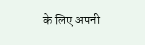के लिए अपनी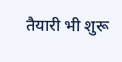तैयारी भी शुरू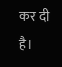कर दी है।